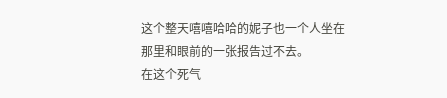这个整天嘻嘻哈哈的妮子也一个人坐在那里和眼前的一张报告过不去。
在这个死气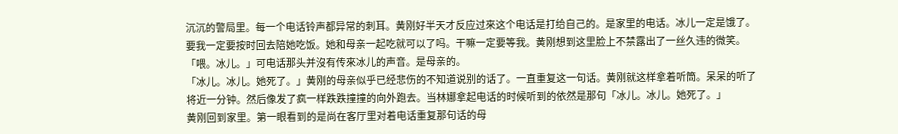沉沉的警局里。每一个电话铃声都异常的刺耳。黄刚好半天才反应过來这个电话是打给自己的。是家里的电话。冰儿一定是饿了。要我一定要按时回去陪她吃饭。她和母亲一起吃就可以了吗。干嘛一定要等我。黄刚想到这里脸上不禁露出了一丝久违的微笑。
「喂。冰儿。」可电话那头并沒有传來冰儿的声音。是母亲的。
「冰儿。冰儿。她死了。」黄刚的母亲似乎已经悲伤的不知道说别的话了。一直重复这一句话。黄刚就这样拿着听筒。呆呆的听了将近一分钟。然后像发了疯一样跌跌撞撞的向外跑去。当林娜拿起电话的时候听到的依然是那句「冰儿。冰儿。她死了。」
黄刚回到家里。第一眼看到的是尚在客厅里对着电话重复那句话的母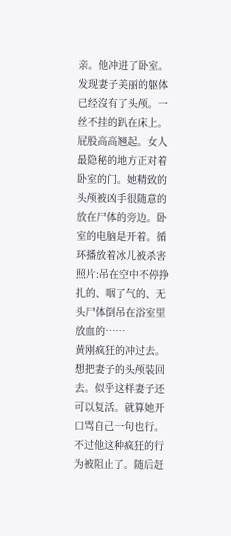亲。他冲进了卧室。发现妻子美丽的躯体已经沒有了头颅。一丝不挂的趴在床上。屁股高高翘起。女人最隐秘的地方正对着卧室的门。她精致的头颅被凶手很随意的放在尸体的旁边。卧室的电脑是开着。循环播放着冰儿被杀害照片:吊在空中不停挣扎的、咽了气的、无头尸体倒吊在浴室里放血的……
黄刚疯狂的冲过去。想把妻子的头颅装回去。似乎这样妻子还可以复活。就算她开口骂自己一句也行。不过他这种疯狂的行为被阻止了。随后赶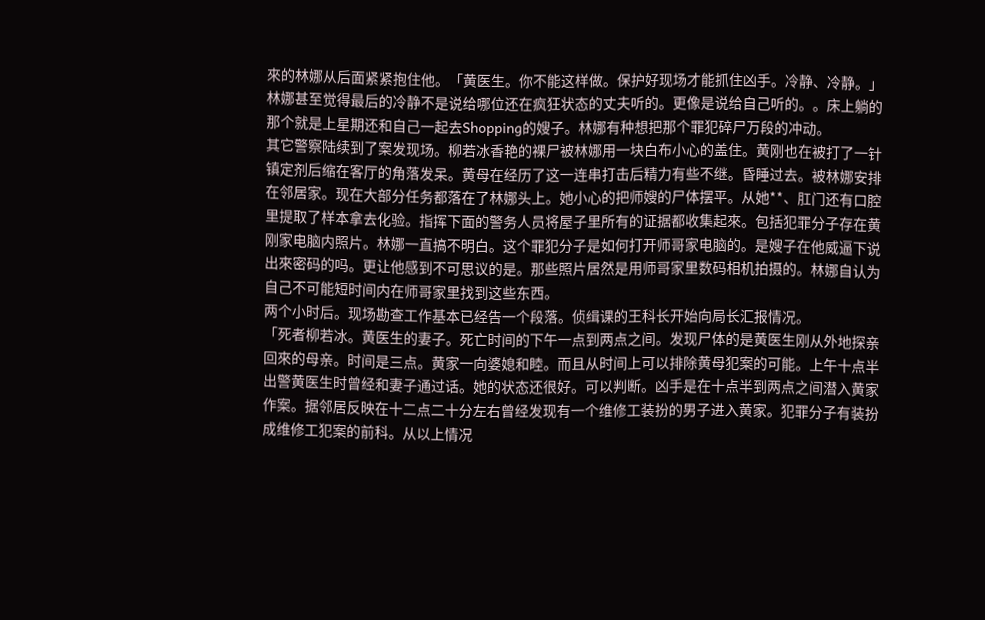來的林娜从后面紧紧抱住他。「黄医生。你不能这样做。保护好现场才能抓住凶手。冷静、冷静。」林娜甚至觉得最后的冷静不是说给哪位还在疯狂状态的丈夫听的。更像是说给自己听的。。床上躺的那个就是上星期还和自己一起去Shopping的嫂子。林娜有种想把那个罪犯碎尸万段的冲动。
其它警察陆续到了案发现场。柳若冰香艳的裸尸被林娜用一块白布小心的盖住。黄刚也在被打了一针镇定剂后缩在客厅的角落发呆。黄母在经历了这一连串打击后精力有些不继。昏睡过去。被林娜安排在邻居家。现在大部分任务都落在了林娜头上。她小心的把师嫂的尸体摆平。从她**、肛门还有口腔里提取了样本拿去化验。指挥下面的警务人员将屋子里所有的证据都收集起來。包括犯罪分子存在黄刚家电脑内照片。林娜一直搞不明白。这个罪犯分子是如何打开师哥家电脑的。是嫂子在他威逼下说出來密码的吗。更让他感到不可思议的是。那些照片居然是用师哥家里数码相机拍摄的。林娜自认为自己不可能短时间内在师哥家里找到这些东西。
两个小时后。现场勘查工作基本已经告一个段落。侦缉课的王科长开始向局长汇报情况。
「死者柳若冰。黄医生的妻子。死亡时间的下午一点到两点之间。发现尸体的是黄医生刚从外地探亲回來的母亲。时间是三点。黄家一向婆媳和睦。而且从时间上可以排除黄母犯案的可能。上午十点半出警黄医生时曾经和妻子通过话。她的状态还很好。可以判断。凶手是在十点半到两点之间潜入黄家作案。据邻居反映在十二点二十分左右曾经发现有一个维修工装扮的男子进入黄家。犯罪分子有装扮成维修工犯案的前科。从以上情况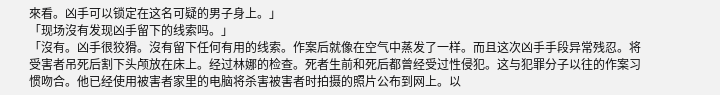來看。凶手可以锁定在这名可疑的男子身上。」
「现场沒有发现凶手留下的线索吗。」
「沒有。凶手很狡猾。沒有留下任何有用的线索。作案后就像在空气中蒸发了一样。而且这次凶手手段异常残忍。将受害者吊死后割下头颅放在床上。经过林娜的检查。死者生前和死后都曾经受过性侵犯。这与犯罪分子以往的作案习惯吻合。他已经使用被害者家里的电脑将杀害被害者时拍摄的照片公布到网上。以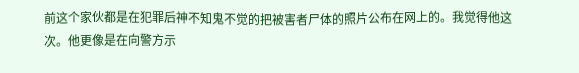前这个家伙都是在犯罪后神不知鬼不觉的把被害者尸体的照片公布在网上的。我觉得他这次。他更像是在向警方示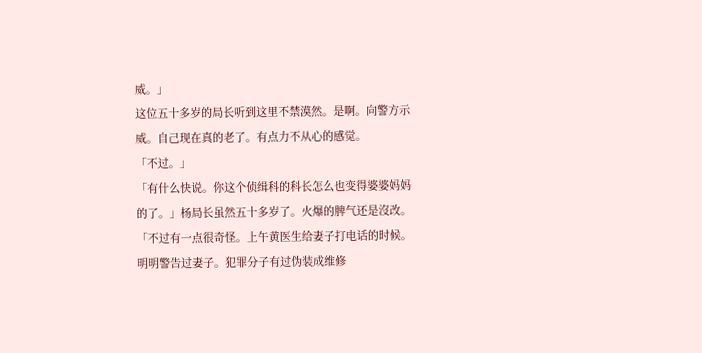威。」
这位五十多岁的局长听到这里不禁漠然。是啊。向警方示威。自己现在真的老了。有点力不从心的感觉。
「不过。」
「有什么快说。你这个侦缉科的科长怎么也变得婆婆妈妈的了。」杨局长虽然五十多岁了。火爆的脾气还是沒改。
「不过有一点很奇怪。上午黄医生给妻子打电话的时候。明明警告过妻子。犯罪分子有过伪装成维修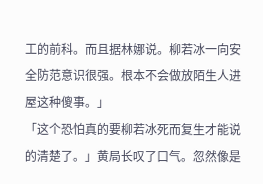工的前科。而且据林娜说。柳若冰一向安全防范意识很强。根本不会做放陌生人进屋这种傻事。」
「这个恐怕真的要柳若冰死而复生才能说的清楚了。」黄局长叹了口气。忽然像是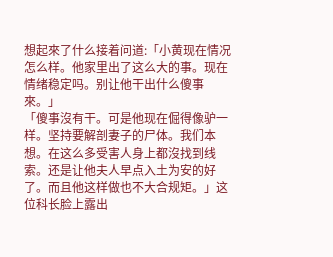想起來了什么接着问道:「小黄现在情况怎么样。他家里出了这么大的事。现在情绪稳定吗。别让他干出什么傻事來。」
「傻事沒有干。可是他现在倔得像驴一样。坚持要解剖妻子的尸体。我们本想。在这么多受害人身上都沒找到线索。还是让他夫人早点入土为安的好了。而且他这样做也不大合规矩。」这位科长脸上露出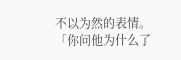不以为然的表情。
「你问他为什么了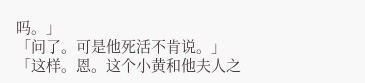吗。」
「问了。可是他死活不肯说。」
「这样。恩。这个小黄和他夫人之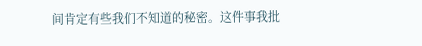间肯定有些我们不知道的秘密。这件事我批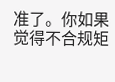准了。你如果觉得不合规矩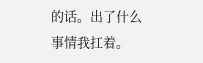的话。出了什么事情我扛着。